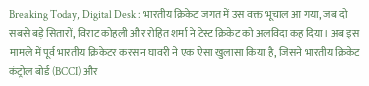Breaking Today, Digital Desk : भारतीय क्रिकेट जगत में उस वक्त भूचाल आ गया, जब दो सबसे बड़े सितारों, विराट कोहली और रोहित शर्मा ने टेस्ट क्रिकेट को अलविदा कह दिया। अब इस मामले में पूर्व भारतीय क्रिकेटर करसन घावरी ने एक ऐसा खुलासा किया है, जिसने भारतीय क्रिकेट कंट्रोल बोर्ड (BCCI) और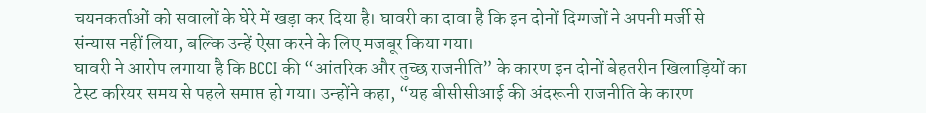चयनकर्ताओं को सवालों के घेरे में खड़ा कर दिया है। घावरी का दावा है कि इन दोनों दिग्गजों ने अपनी मर्जी से संन्यास नहीं लिया, बल्कि उन्हें ऐसा करने के लिए मजबूर किया गया।
घावरी ने आरोप लगाया है कि BCCI की “आंतरिक और तुच्छ राजनीति” के कारण इन दोनों बेहतरीन खिलाड़ियों का टेस्ट करियर समय से पहले समाप्त हो गया। उन्होंने कहा, “यह बीसीसीआई की अंदरूनी राजनीति के कारण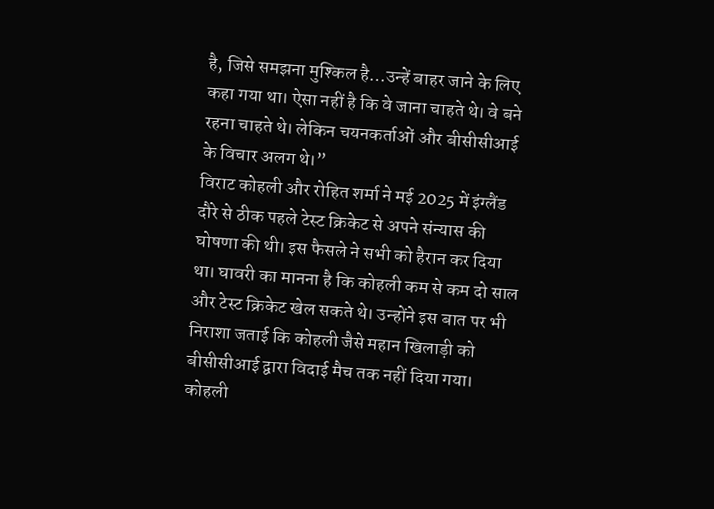है, जिसे समझना मुश्किल है…उन्हें बाहर जाने के लिए कहा गया था। ऐसा नहीं है कि वे जाना चाहते थे। वे बने रहना चाहते थे। लेकिन चयनकर्ताओं और बीसीसीआई के विचार अलग थे।”
विराट कोहली और रोहित शर्मा ने मई 2025 में इंग्लैंड दौरे से ठीक पहले टेस्ट क्रिकेट से अपने संन्यास की घोषणा की थी। इस फैसले ने सभी को हैरान कर दिया था। घावरी का मानना है कि कोहली कम से कम दो साल और टेस्ट क्रिकेट खेल सकते थे। उन्होंने इस बात पर भी निराशा जताई कि कोहली जैसे महान खिलाड़ी को बीसीसीआई द्वारा विदाई मैच तक नहीं दिया गया।
कोहली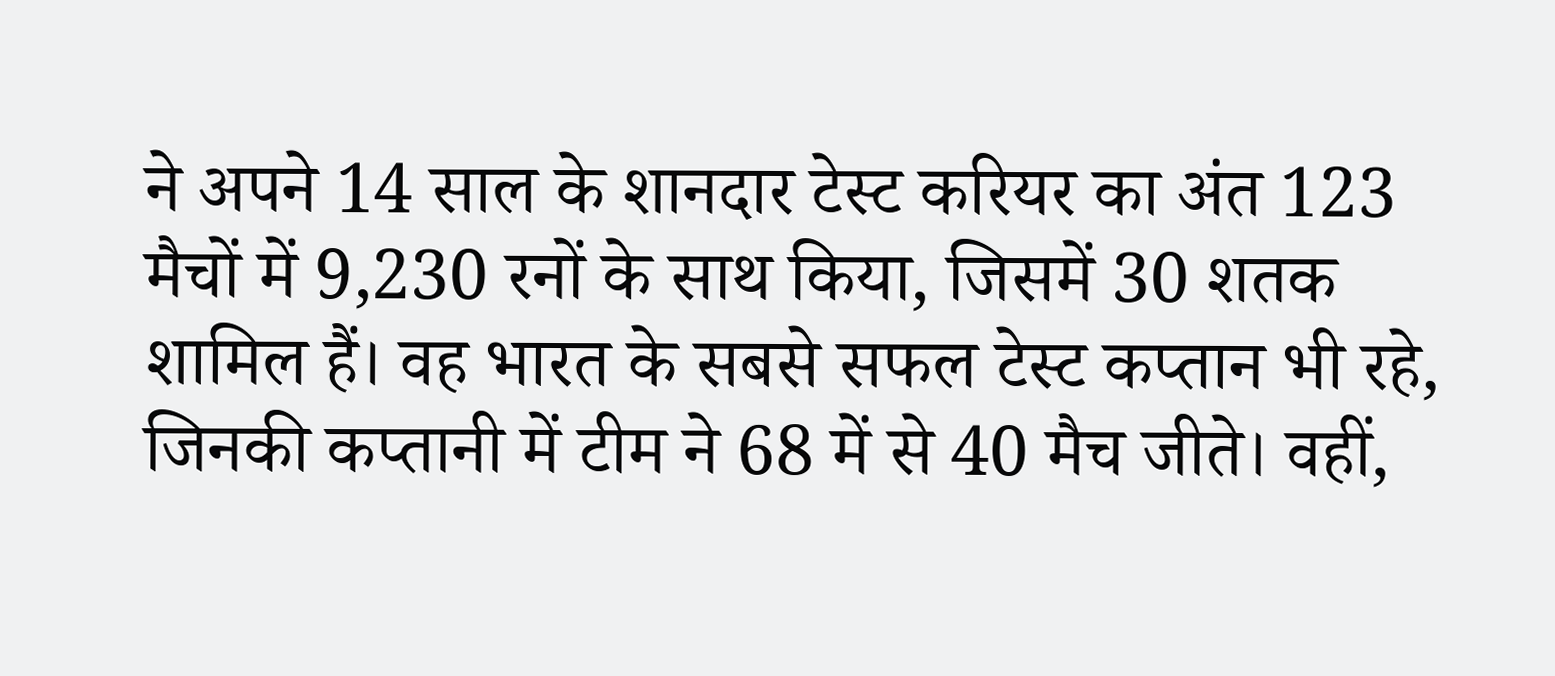ने अपने 14 साल के शानदार टेस्ट करियर का अंत 123 मैचों में 9,230 रनों के साथ किया, जिसमें 30 शतक शामिल हैं। वह भारत के सबसे सफल टेस्ट कप्तान भी रहे, जिनकी कप्तानी में टीम ने 68 में से 40 मैच जीते। वहीं,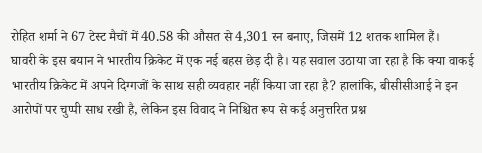रोहित शर्मा ने 67 टेस्ट मैचों में 40.58 की औसत से 4,301 रन बनाए, जिसमें 12 शतक शामिल हैं।
घावरी के इस बयान ने भारतीय क्रिकेट में एक नई बहस छेड़ दी है। यह सवाल उठाया जा रहा है कि क्या वाकई भारतीय क्रिकेट में अपने दिग्गजों के साथ सही व्यवहार नहीं किया जा रहा है? हालांकि, बीसीसीआई ने इन आरोपों पर चुप्पी साध रखी है, लेकिन इस विवाद ने निश्चित रूप से कई अनुत्तरित प्रश्न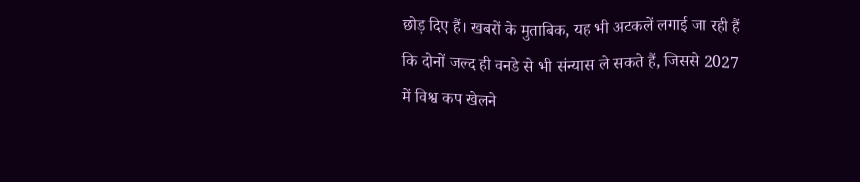छोड़ दिए हैं। खबरों के मुताबिक, यह भी अटकलें लगाई जा रही हैं कि दोनों जल्द ही वनडे से भी संन्यास ले सकते हैं, जिससे 2027 में विश्व कप खेलने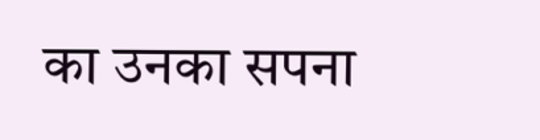का उनका सपना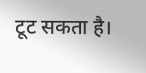टूट सकता है।